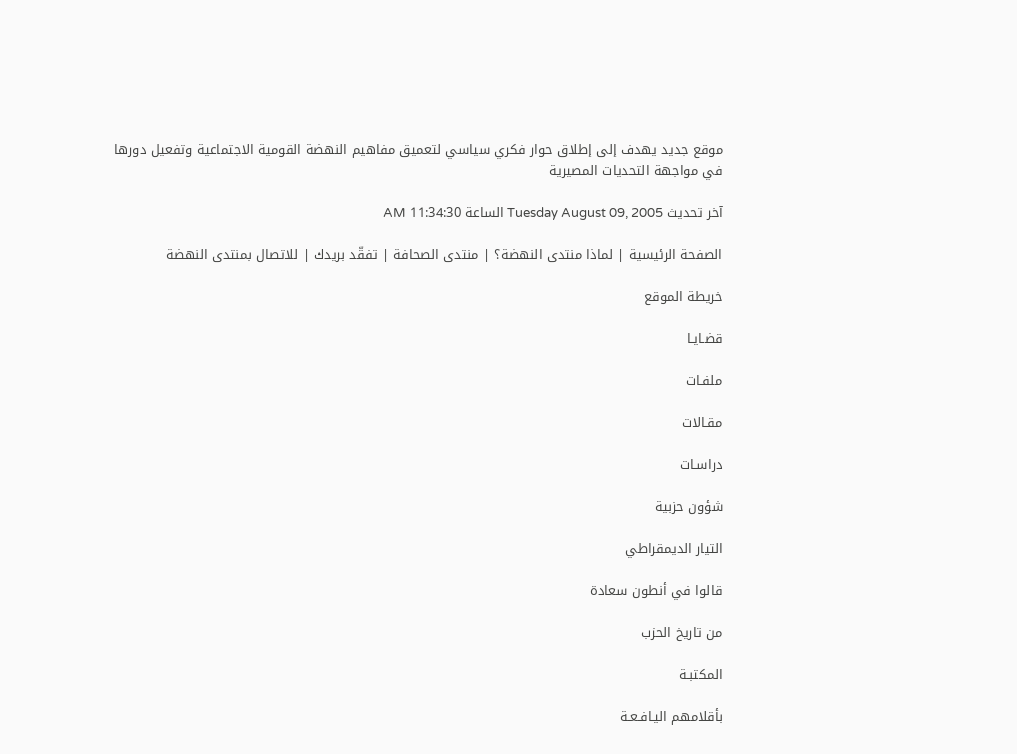موقع جديد يهدف إلى إطلاق حوار فكري سياسي لتعميق مفاهيم النهضة القومية الاجتماعية وتفعيل دورها في مواجهة التحديات المصيرية

آخر تحديث Tuesday August 09, 2005 الساعة 11:34:30 AM

الصفحة الرئيسية | لماذا منتدى النهضة؟ | منتدى الصحافة | تفقّد بريدك | للاتصال بمنتدى النهضة

خريطة الموقع

قضـايـا

ملفـات

مقـالات

دراسـات

شؤون حزبية

التيار الديمقراطي

قالوا في أنطون سعادة

من تاريخ الحزب

المكتبـة

بأقلامهم اليـافـعـة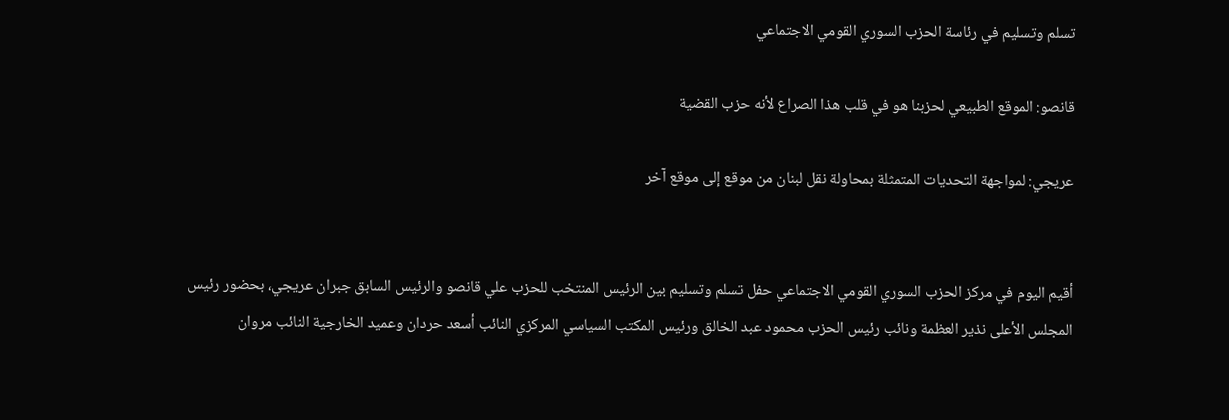تسلم وتسليم في رئاسة الحزب السوري القومي الاجتماعي

قانصو: الموقع الطبيعي لحزبنا هو في قلب هذا الصراع لأنه حزب القضية

عريجي: لمواجهة التحديات المتمثلة بمحاولة نقل لبنان من موقع إلى موقع آخر


أقيم اليوم في مركز الحزب السوري القومي الاجتماعي حفل تسلم وتسليم بين الرئيس المنتخب للحزب علي قانصو والرئيس السابق جبران عريجي، بحضور رئيس المجلس الأعلى نذير العظمة ونائب رئيس الحزب محمود عبد الخالق ورئيس المكتب السياسي المركزي النائب أسعد حردان وعميد الخارجية النائب مروان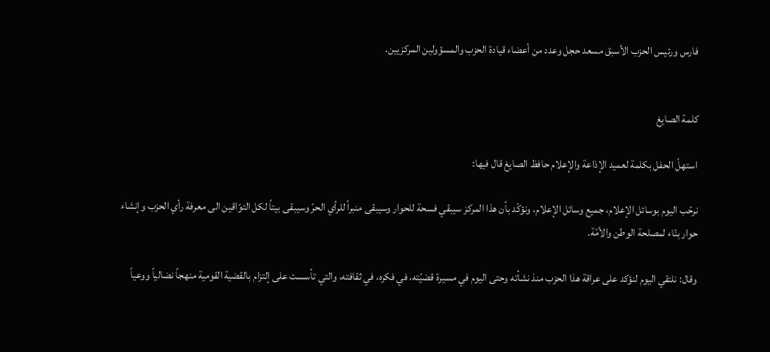فارس ورئيس الحزب الأسبق مسعد حجل وعدد من أعضاء قيادة الحزب والمسؤولين المركزيين.


كلمة الصايغ

استهلّ الحفل بكلمة لعميد الإذاعة والإعلام حافظ الصايغ قال فيها:

نرحّب اليوم بوسائل الإعلام، جميع وسائل الإعلام، ونؤكّد بأن هذا المركز سيبقي فسحة للحوار وسيبقى منبراً للرأي الحرّ وسيبقى بيتاً لكل التوّاقين الى معرفة رأي الحزب وإنشاء حوار بنّاء لمصلحة الوطن والأمّة.

وقال: نلتقي اليوم لنؤكد على عراقة هذا الحزب منذ نشأته وحتى اليوم في مسيرة قضيّته، في فكره، في ثقافته، والتي تأسست على إلتزام بالقضية القومية منهجاً نضالياً ووعياً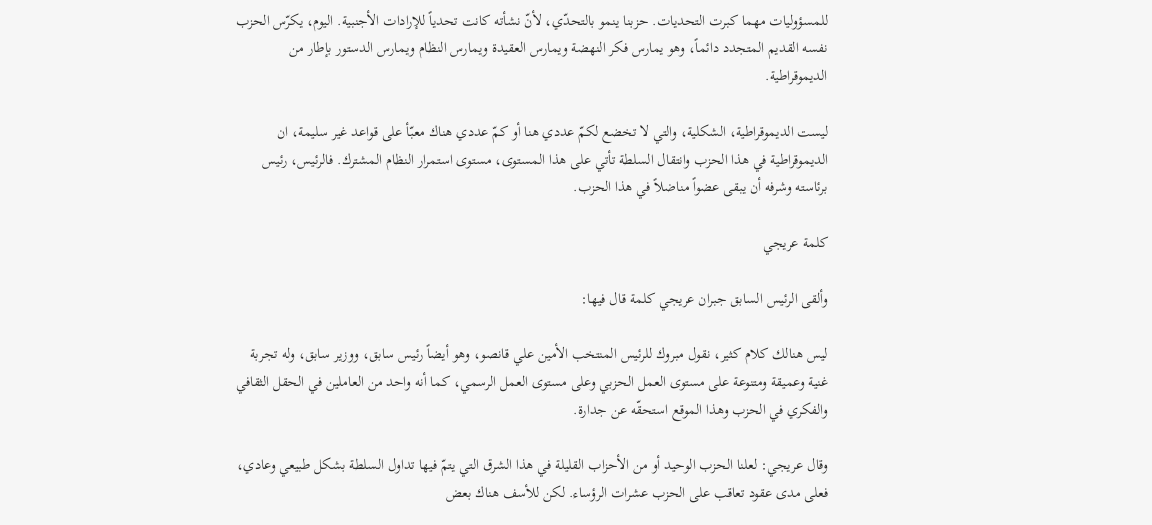للمسؤوليات مهما كبرت التحديات. حزبنا ينمو بالتحدّي، لأنّ نشأته كانت تحدياً للإرادات الأجنبية. اليوم، يكرّس الحزب نفسه القديم المتجدد دائماً، وهو يمارس فكر النهضة ويمارس العقيدة ويمارس النظام ويمارس الدستور بإطار من الديموقراطية.

ليست الديموقراطية، الشكلية، والتي لا تخضع لكمّ عددي هنا أو كمّ عددي هناك معبّأ على قواعد غير سليمة، ان الديموقراطية في هذا الحزب وانتقال السلطة تأتي على هذا المستوى، مستوى استمرار النظام المشترك. فالرئيس، رئيس برئاسته وشرفه أن يبقى عضواً مناضلاً في هذا الحزب.

كلمة عريجي

وألقى الرئيس السابق جبران عريجي كلمة قال فيها:

ليس هنالك كلام كثير، نقول مبروك للرئيس المنتخب الأمين علي قانصو، وهو أيضاً رئيس سابق، ووزير سابق، وله تجربة غنية وعميقة ومتنوعة على مستوى العمل الحزبي وعلى مستوى العمل الرسمي، كما أنه واحد من العاملين في الحقل الثقافي والفكري في الحزب وهذا الموقع استحقّه عن جدارة.

وقال عريجي: لعلنا الحزب الوحيد أو من الأحزاب القليلة في هذا الشرق التي يتمّ فيها تداول السلطة بشكل طبيعي وعادي، فعلى مدى عقود تعاقب على الحزب عشرات الرؤساء. لكن للأسف هناك بعض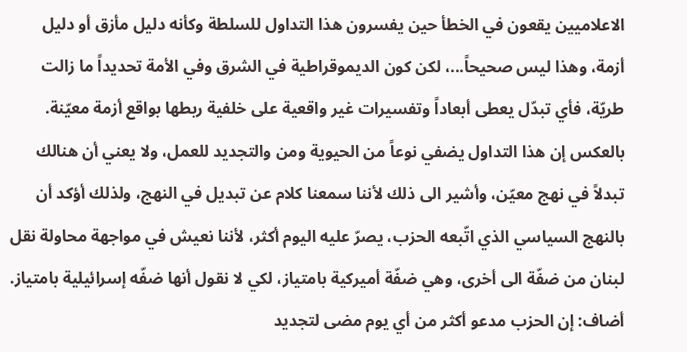الاعلاميين يقعون في الخطأ حين يفسرون هذا التداول للسلطة وكأنه دليل مأزق أو دليل أزمة، وهذا ليس صحيحاً...، لكن كون الديموقراطية في الشرق وفي الأمة تحديداً ما زالت طريّة، فأي تبدّل يعطى أبعاداً وتفسيرات غير واقعية على خلفية ربطها بواقع أزمة معيّنة. بالعكس إن هذا التداول يضفي نوعاً من الحيوية ومن والتجديد للعمل، ولا يعني أن هنالك تبدلاً في نهج معيّن، وأشير الى ذلك لأننا سمعنا كلام عن تبديل في النهج، ولذلك أؤكد أن بالنهج السياسي الذي اتّبعه الحزب، يصرّ عليه اليوم أكثر، لأننا نعيش في مواجهة محاولة نقل لبنان من ضفّة الى أخرى، وهي ضفّة أميركية بامتياز، لكي لا نقول أنها ضفّه إسرائيلية بامتياز. أضاف: إن الحزب مدعو أكثر من أي يوم مضى لتجديد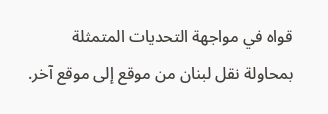قواه في مواجهة التحديات المتمثلة بمحاولة نقل لبنان من موقع إلى موقع آخر.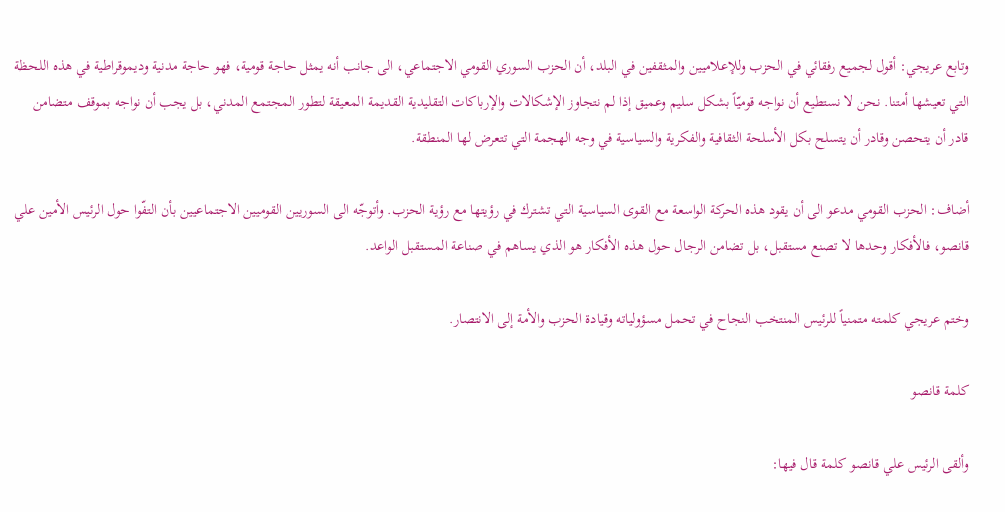وتابع عريجي: أقول لجميع رفقائي في الحزب وللإعلاميين والمثقفين في البلد، أن الحزب السوري القومي الاجتماعي، الى جانب أنه يمثل حاجة قومية، فهو حاجة مدنية وديموقراطية في هذه اللحظة التي تعيشها أمتنا. نحن لا نستطيع أن نواجه قوميّاً بشكل سليم وعميق إذا لم نتجاوز الإشكالات والإرباكات التقليدية القديمة المعيقة لتطور المجتمع المدني، بل يجب أن نواجه بموقف متضامن قادر أن يتحصن وقادر أن يتسلح بكل الأسلحة الثقافية والفكرية والسياسية في وجه الهجمة التي تتعرض لها المنطقة.

أضاف: الحزب القومي مدعو الى أن يقود هذه الحركة الواسعة مع القوى السياسية التي تشترك في رؤيتها مع رؤية الحزب. وأتوجّه الى السوريين القوميين الاجتماعيين بأن التفّوا حول الرئيس الأمين علي قانصو، فالأفكار وحدها لا تصنع مستقبل، بل تضامن الرجال حول هذه الأفكار هو الذي يساهم في صناعة المستقبل الواعد.

وختم عريجي كلمته متمنياً للرئيس المنتخب النجاح في تحمل مسؤولياته وقيادة الحزب والأمة إلى الانتصار.

كلمة قانصو

وألقى الرئيس علي قانصو كلمة قال فيها: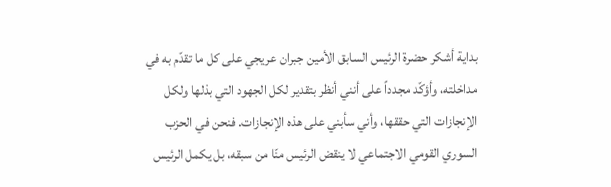بداية أشكر حضرة الرئيس السابق الأمين جبران عريجي على كل ما تقدّم به في مداخلته، وأؤكّد مجدداً على أنني أنظر بتقدير لكل الجهود التي بذلها ولكل الإنجازات التي حققها، وأني سأبني على هذه الإنجازات. فنحن في الحزب السوري القومي الاجتماعي لا ينقض الرئيس منّا من سبقه، بل يكمل الرئيس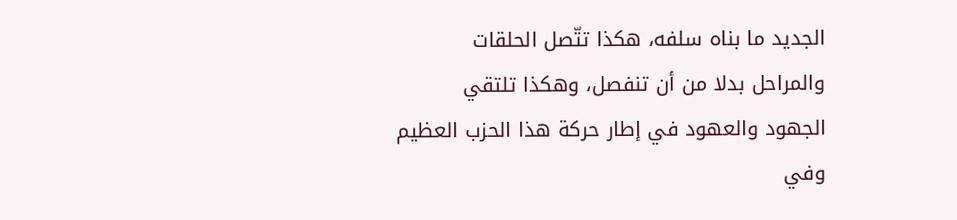الجديد ما بناه سلفه، هكذا تتّصل الحلقات والمراحل بدلا من أن تنفصل، وهكذا تلتقي الجهود والعهود في إطار حركة هذا الحزب العظيم وفي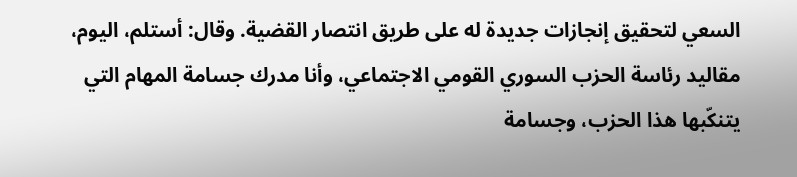السعي لتحقيق إنجازات جديدة له على طريق انتصار القضية. وقال: أستلم، اليوم، مقاليد رئاسة الحزب السوري القومي الاجتماعي، وأنا مدرك جسامة المهام التي يتنكّبها هذا الحزب، وجسامة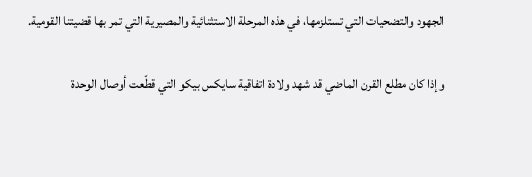الجهود والتضحيات التي تستلزمها، في هذه المرحلة الاستثنائية والمصيرية التي تمر بها قضيتنا القومية.

وإذا كان مطلع القرن الماضي قد شهد ولادة اتفاقية سايكس بيكو التي قطّعت أوصال الوحدة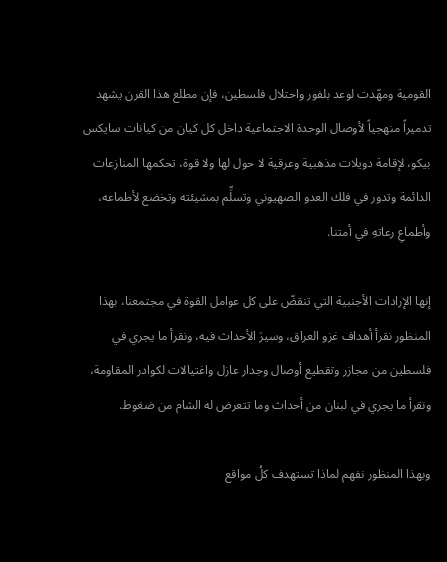القومية ومهّدت لوعد بلفور واحتلال فلسطين، فإن مطلع هذا القرن يشهد تدميراً منهجياً لأوصال الوحدة الاجتماعية داخل كل كيان من كيانات سايكس بيكو، لإقامة دويلات مذهبية وعرقية لا حول لها ولا قوة، تحكمها المنازعات الدائمة وتدور في فلك العدو الصهيوني وتسلِّم بمشيئته وتخضع لأطماعه، وأطماعِ رعاتهِ في أمتنا.

إنها الإرادات الأجنبية التي تنقضّ على كل عوامل القوة في مجتمعنا، بهذا المنظور نقرأ أهداف غزو العراق، وسيرَ الأحداث فيه، ونقرأ ما يجري في فلسطين من مجازر وتقطيع أوصال وجدار عازل واغتيالات لكوادر المقاومة، ونقرأ ما يجري في لبنان من أحداث وما تتعرض له الشام من ضغوط.

وبهذا المنظور نفهم لماذا تستهدف كلُ مواقع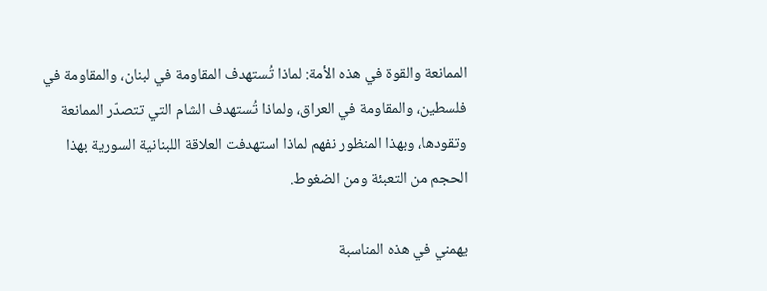الممانعة والقوة في هذه الأمة: لماذا تُستهدف المقاومة في لبنان، والمقاومة في فلسطين، والمقاومة في العراق، ولماذا تُستهدف الشام التي تتصدّر الممانعة وتقودها، وبهذا المنظور نفهم لماذا استهدفت العلاقة اللبنانية السورية بهذا الحجم من التعبئة ومن الضغوط.

يهمني في هذه المناسبة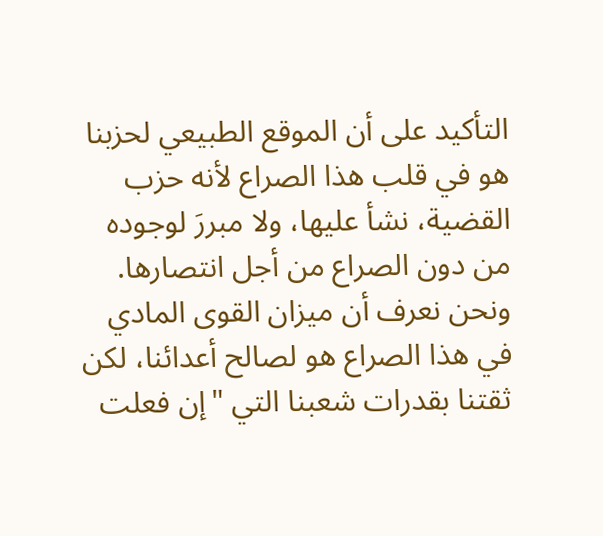التأكيد على أن الموقع الطبيعي لحزبنا هو في قلب هذا الصراع لأنه حزب القضية، نشأ عليها، ولا مبررَ لوجوده من دون الصراع من أجل انتصارها. ونحن نعرف أن ميزان القوى المادي في هذا الصراع هو لصالح أعدائنا، لكن ثقتنا بقدرات شعبنا التي "إن فعلت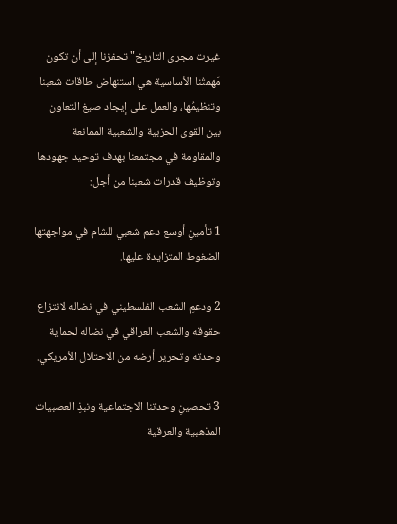غيرت مجرى التاريخ" تحفزنا إلى أن تكون مَهمتُنا الأساسية هي استنهاض طاقات شعبنا وتنظيمُها، والعمل على إيجاد صيغ التعاون بين القوى الحزبية والشعبية الممانعة والمقاومة في مجتمعنا بهدف توحيد جهودها وتوظيف قدرات شعبنا من أجل:

1 تأمينِ أوسع دعم شعبي للشام في مواجهتها الضغوط المتزايدة عليها.

2 ودعمِ الشعب الفلسطيني في نضاله لانتزاع حقوقه والشعب العراقي في نضاله لحماية وحدته وتحرير أرضه من الاحتلال الأمريكي.

3 تحصينِ وحدتنا الاجتماعية ونبذِ العصبيات المذهبية والعرقية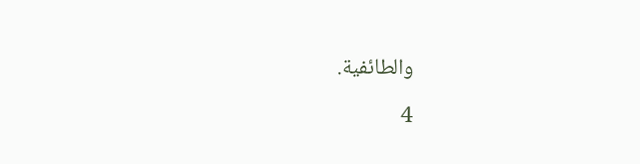والطائفية.

4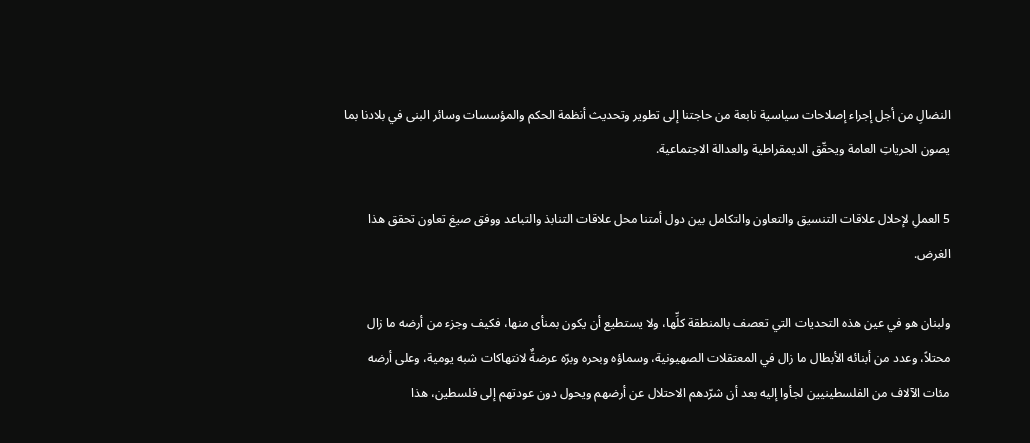النضالِ من أجل إجراء إصلاحات سياسية نابعة من حاجتنا إلى تطوير وتحديث أنظمة الحكم والمؤسسات وسائر البنى في بلادنا بما يصون الحرياتِ العامة ويحقّق الديمقراطية والعدالة الاجتماعية.

5 العملِ لإحلال علاقات التنسيق والتعاون والتكامل بين دول أمتنا محل علاقات التنابذ والتباعد ووفق صيغ تعاون تحقق هذا الغرض.

ولبنان هو في عين هذه التحديات التي تعصف بالمنطقة كلِّها، ولا يستطيع أن يكون بمنأى منها، فكيف وجزء من أرضه ما زال محتلاً، وعدد من أبنائه الأبطال ما زال في المعتقلات الصهيونية، وسماؤه وبحره وبرّه عرضةٌ لانتهاكات شبه يومية، وعلى أرضه مئات الآلاف من الفلسطينيين لجأوا إليه بعد أن شرّدهم الاحتلال عن أرضهم ويحول دون عودتهم إلى فلسطين، هذا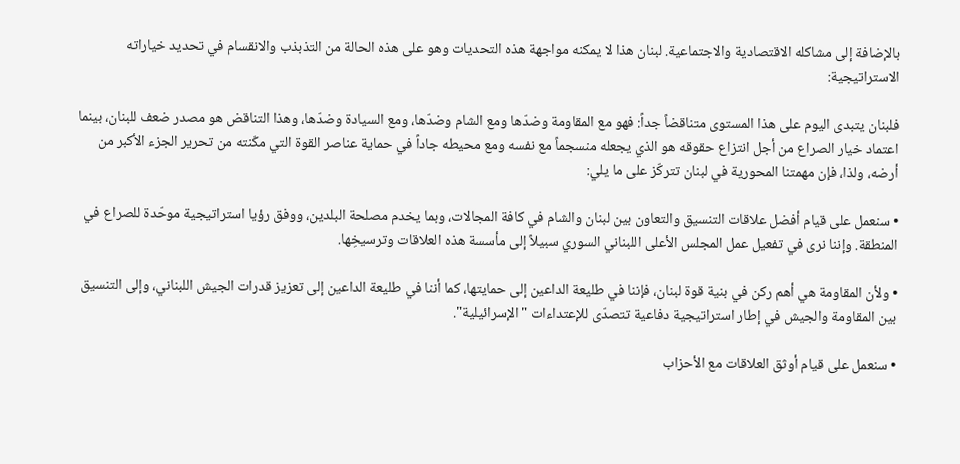بالإضافة إلى مشاكله الاقتصادية والاجتماعية. لبنان هذا لا يمكنه مواجهة هذه التحديات وهو على هذه الحالة من التذبذب والانقسام في تحديد خياراته الاستراتيجية:

فلبنان يتبدى اليوم على هذا المستوى متناقضاً جداً: فهو مع المقاومة وضدّها ومع الشام وضدّها، ومع السيادة وضدّها، وهذا التناقض هو مصدر ضعف للبنان، بينما اعتماد خيار الصراع من أجل انتزاع حقوقه هو الذي يجعله منسجماً مع نفسه ومع محيطه جاداً في حماية عناصر القوة التي مكّنته من تحرير الجزء الأكبر من أرضه، ولذا، فإن مهمتنا المحورية في لبنان تتركّز على ما يلي:

• سنعمل على قيام أفضل علاقات التنسيق والتعاون بين لبنان والشام في كافة المجالات، وبما يخدم مصلحة البلدين، ووفق رؤيا استراتيجية موحّدة للصراع في المنطقة. وإننا نرى في تفعيل عمل المجلس الأعلى اللبناني السوري سبيلاً إلى مأسسة هذه العلاقات وترسيخِها.

• ولأن المقاومة هي أهم ركن في بنية قوة لبنان، فإننا في طليعة الداعين إلى حمايتها، كما أننا في طليعة الداعين إلى تعزيز قدرات الجيش اللبناني، وإلى التنسيق بين المقاومة والجيش في إطار استراتيجية دفاعية تتصدّى للإعتداءات "الإسرائيلية".

• سنعمل على قيام أوثق العلاقات مع الأحزاب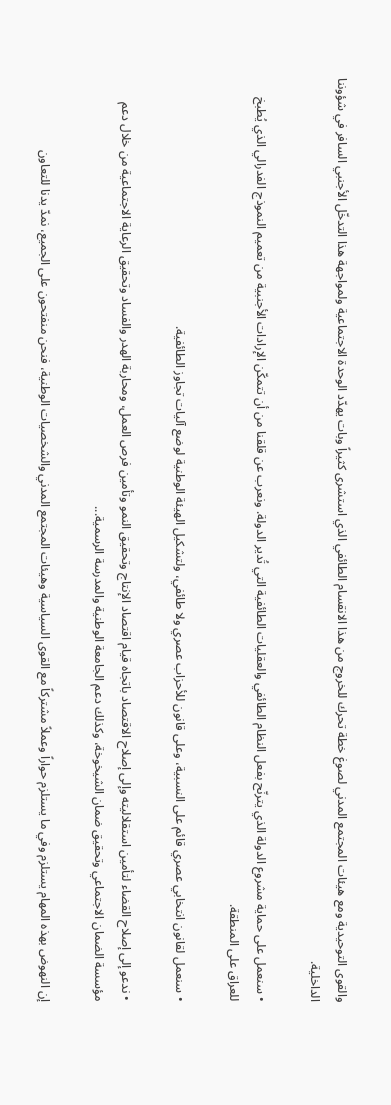والقوى التوحيدية ومع هيئات المجتمع المدني لصوغ خطة تحرك للخروج من هذا الانقسام الطائفي الذي استشرى كثيراً وبات يهدّد الوحدة الاجتماعية ولمواجهة هذا التدخّل الأجنبي السافر في شؤوننا الداخلية.

• سنعمل على حماية مشروع الدولة الذي يترنّح بفعل النظام الطائفي والعقليات الطائفية التي تُدير الدولة. ونعرب عن قلقنا من أن تتمكّن الإرادات الأجنبية من تعميم النموذج الفدرالي الذي يُطبخ للعراق على المنطقة.

• سنعمل لقانون انتخابي عصري قائم على النسبية، وعلى قانون للأحزاب عصري ولا طائفي، ولتشكيل الهيئة الوطنية لوضع آليات تجاوز الطائفية.

• ندعو إلى إصلاح القضاء لتأمين استقلاليته وإلى إصلاح الاقتصاد باتجاه قيام اقتصاد الإنتاج وتحقيق النمو وتأمين فرص العمل، ومحاربة الهدر والفساد وتحقيق الرعاية الاجتماعية من خلال دعم مؤسسة الضمان الاجتماعي وتحقيق ضمان الشيخوخة، وكذلك دعم الجامعة الوطنية والمدرسة الرسمية...

إن النهوض بهذه المهام يستلزم وفي ما يستلزم حواراً وعملاً مشتركاً مع القوى السياسية وهيئات المجتمع المدني والشخصيات الوطنية، فنحن منفتحون على الجميع، نمدّ يدنا للتعاون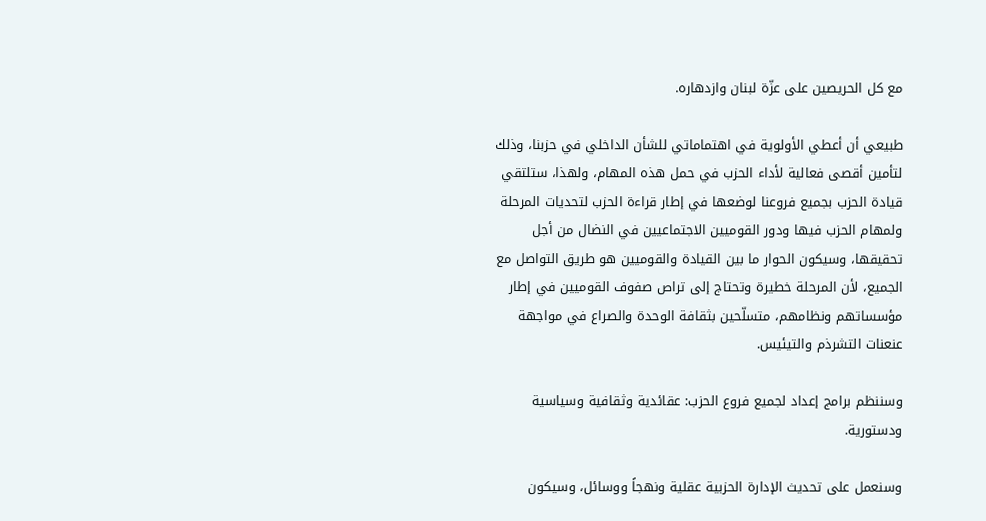مع كل الحريصين على عزّة لبنان وازدهاره.

طبيعي أن أعطي الأولوية في اهتماماتي للشأن الداخلي في حزبنا، وذلك لتأمين أقصى فعالية لأداء الحزب في حمل هذه المهام، ولهذا، ستلتقي قيادة الحزب بجميع فروعنا لوضعها في إطار قراءة الحزب لتحديات المرحلة ولمهام الحزب فيها ودور القوميين الاجتماعيين في النضال من أجل تحقيقها، وسيكون الحوار ما بين القيادة والقوميين هو طريق التواصل مع الجميع، لأن المرحلة خطيرة وتحتاج إلى تراص صفوف القوميين في إطار مؤسساتهم ونظامهم، متسلّحين بثقافة الوحدة والصراع في مواجهة عنعنات التشرذم والتيئيس.

وسننظم برامج إعداد لجميع فروع الحزب: عقائدية وثقافية وسياسية ودستورية.

وسنعمل على تحديث الإدارة الحزبية عقلية ونهجاً ووسائل، وسيكون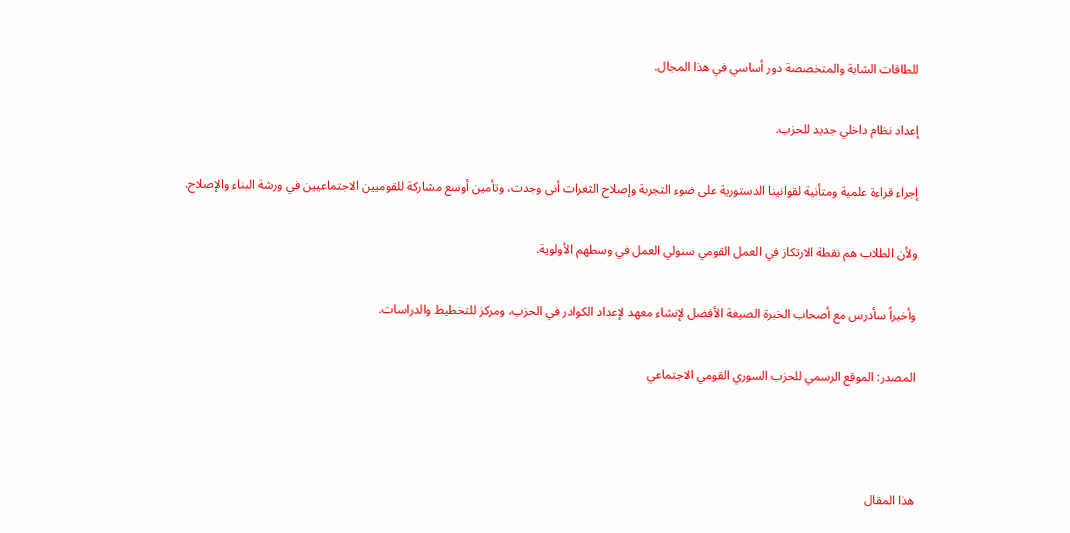للطاقات الشابة والمتخصصة دور أساسي في هذا المجال.

إعداد نظام داخلي جديد للحزب.

إجراء قراءة علمية ومتأنية لقوانينا الدستورية على ضوء التجربة وإصلاح الثغرات أنى وجدت، وتأمين أوسع مشاركة للقوميين الاجتماعيين في ورشة البناء والإصلاح.

ولأن الطلاب هم نقطة الارتكاز في العمل القومي سنولي العمل في وسطهم الأولوية.

وأخيراً سأدرس مع أصحاب الخبرة الصيغة الأفضل لإنشاء معهد لإعداد الكوادر في الحزب، ومركز للتخطيط والدراسات.

المصدر: الموقع الرسمي للحزب السوري القومي الاجتماعي



هذا المقال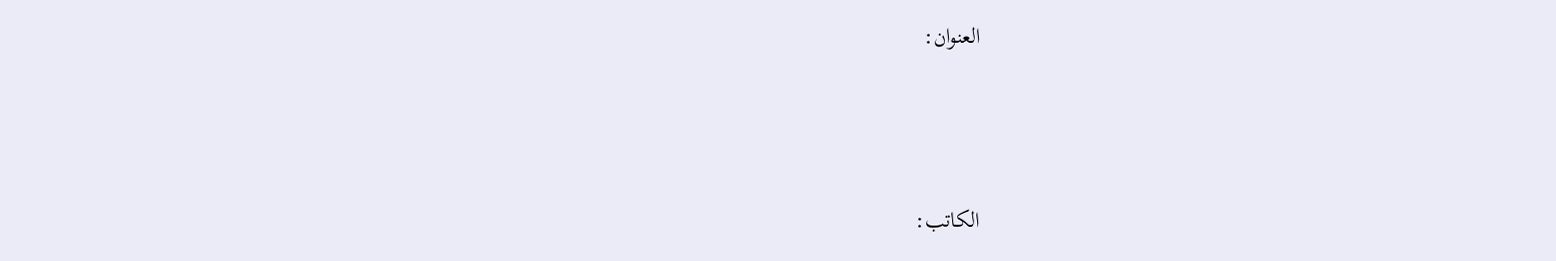العنوان:



الكاتب: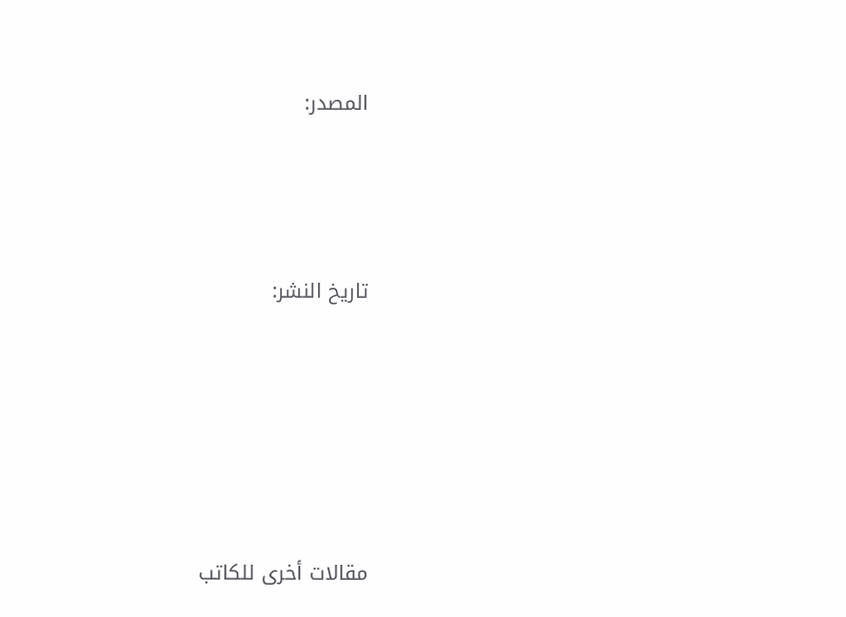المصدر:



تاريخ النشر:





مقالات أخرى للكاتب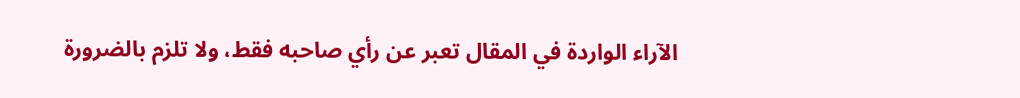الآراء الواردة في المقال تعبر عن رأي صاحبه فقط، ولا تلزم بالضرورة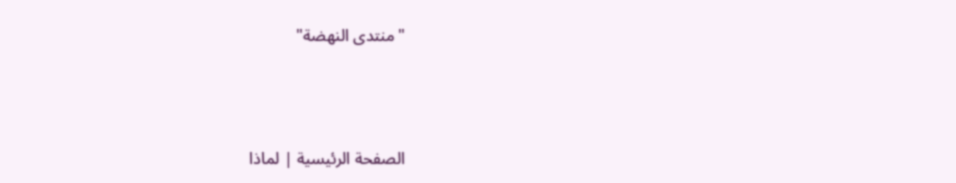"منتدى النهضة"



الصفحة الرئيسية | لماذا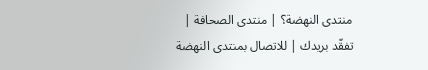منتدى النهضة؟ | منتدى الصحافة | تفقّد بريدك | للاتصال بمنتدى النهضة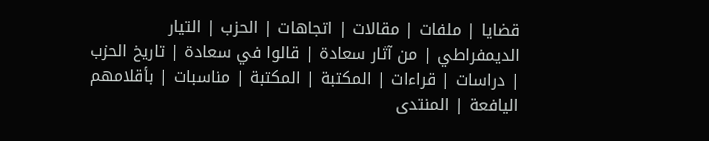قضايا | ملفات | مقالات | اتجاهات | الحزب | التيار الديمفراطي | من آثار سعادة | قالوا في سعادة | تاريخ الحزب | دراسات | قراءات | المكتبة | المكتبة | مناسبات | بأقلامهم اليافعة | المنتدى